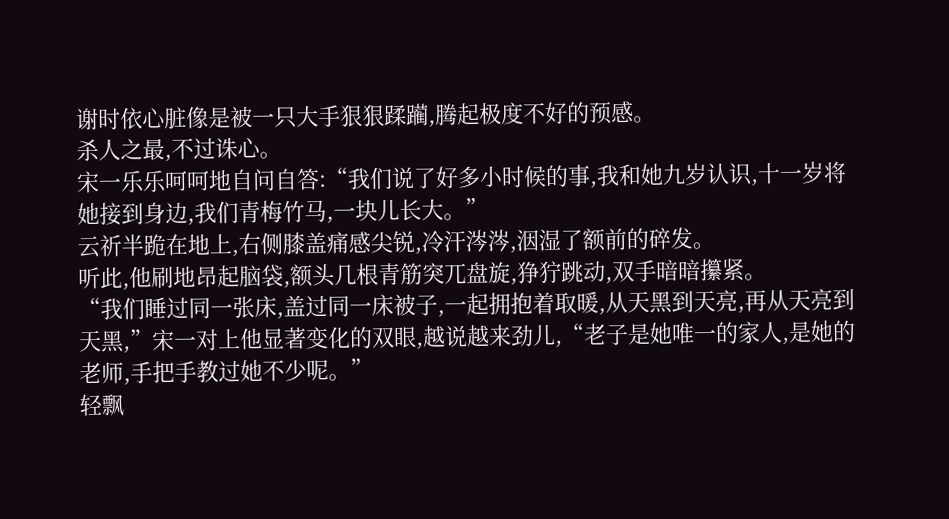谢时依心脏像是被一只大手狠狠蹂躏,腾起极度不好的预感。
杀人之最,不过诛心。
宋一乐乐呵呵地自问自答:“我们说了好多小时候的事,我和她九岁认识,十一岁将她接到身边,我们青梅竹马,一块儿长大。”
云祈半跪在地上,右侧膝盖痛感尖锐,冷汗涔涔,洇湿了额前的碎发。
听此,他刷地昂起脑袋,额头几根青筋突兀盘旋,狰狞跳动,双手暗暗攥紧。
“我们睡过同一张床,盖过同一床被子,一起拥抱着取暖,从天黑到天亮,再从天亮到天黑,”宋一对上他显著变化的双眼,越说越来劲儿,“老子是她唯一的家人,是她的老师,手把手教过她不少呢。”
轻飘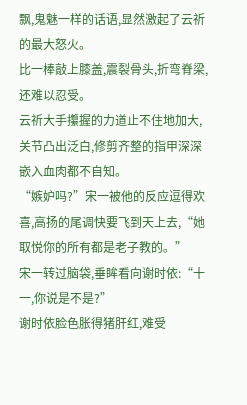飘,鬼魅一样的话语,显然激起了云祈的最大怒火。
比一棒敲上膝盖,震裂骨头,折弯脊梁,还难以忍受。
云祈大手攥握的力道止不住地加大,关节凸出泛白,修剪齐整的指甲深深嵌入血肉都不自知。
“嫉妒吗?”宋一被他的反应逗得欢喜,高扬的尾调快要飞到天上去,“她取悦你的所有都是老子教的。”
宋一转过脑袋,垂眸看向谢时依:“十一,你说是不是?”
谢时依脸色胀得猪肝红,难受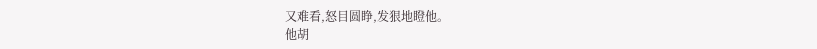又难看,怒目圆睁,发狠地瞪他。
他胡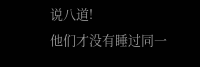说八道!
他们才没有睡过同一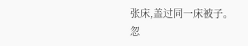张床,盖过同一床被子。
忽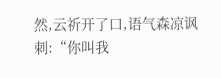然,云祈开了口,语气森凉讽刺:“你叫我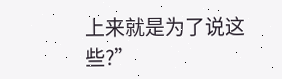上来就是为了说这些?”